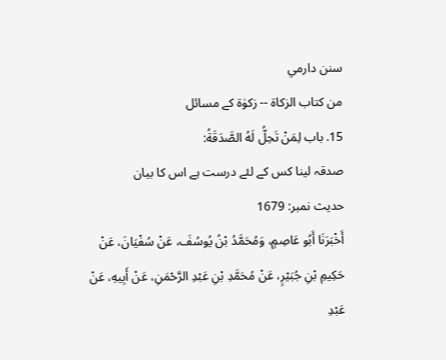سنن دارمي
من كتاب الزكاة -- زکوٰۃ کے مسائل
15. باب لِمَنْ تَحِلُّ لَهُ الصَّدَقَةُ:
صدقہ لینا کس کے لئے درست ہے اس کا بیان
حدیث نمبر: 1679
أَخْبَرَنَا أَبُو عَاصِمٍ، وَمُحَمَّدُ بْنُ يُوسُفَ، عَنْ سُفْيَانَ، عَنْ حَكِيمِ بْنِ جُبَيْرٍ، عَنْ مُحَمَّدِ بْنِ عَبْدِ الرَّحْمَنِ، عَنْ أَبِيهِ، عَنْ عَبْدِ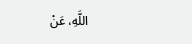اللَّهِ، عَنْ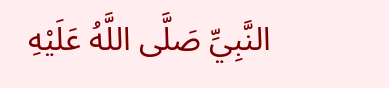النَّبِيِّ صَلَّى اللَّهُ عَلَيْهِ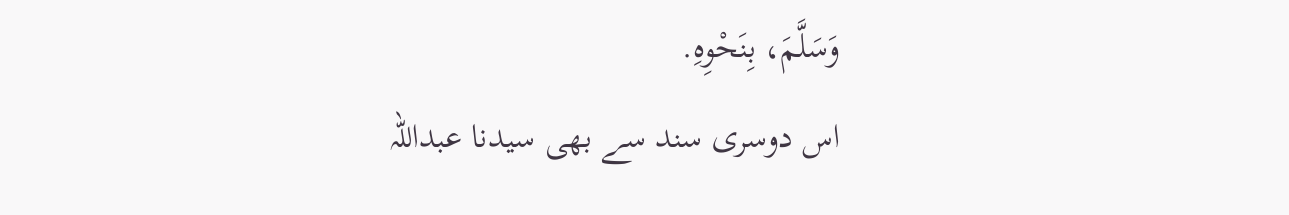وَسَلَّمَ، بِنَحْوِهِ.
اس دوسری سند سے بھی سیدنا عبداللہ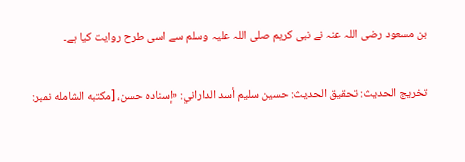بن مسعود رضی اللہ عنہ نے نبی کریم صلی اللہ علیہ وسلم سے اسی طرح روایت کیا ہے۔

تخریج الحدیث: تحقيق الحديث: حسين سليم أسد الداراني: «إسناده حسن، [مكتبه الشامله نمبر: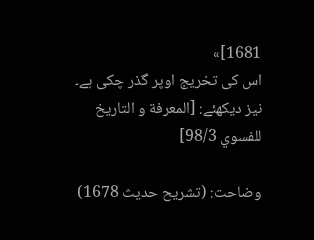1681]»
اس کی تخریج اوپر گذر چکی ہے۔ نیز دیکھئے: [المعرفة و التاريخ للفسوي 98/3]

وضاحت: (تشریح حدیث 1678)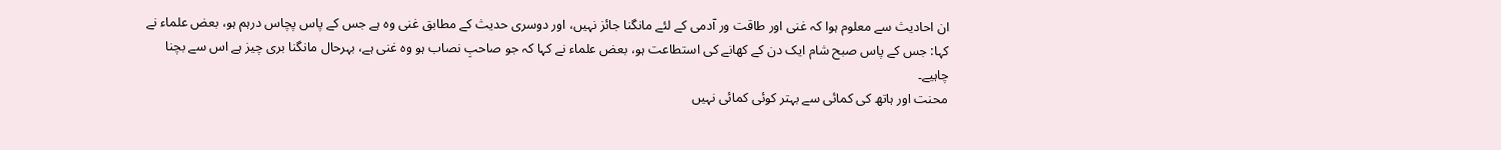ان احادیث سے معلوم ہوا کہ غنی اور طاقت ور آدمی کے لئے مانگنا جائز نہیں، اور دوسری حدیث کے مطابق غنی وہ ہے جس کے پاس پچاس درہم ہو، بعض علماء نے کہا: جس کے پاس صبح شام ایک دن کے کھانے کی استطاعت ہو، بعض علماء نے کہا کہ جو صاحبِ نصاب ہو وہ غنی ہے، بہرحال مانگنا بری چیز ہے اس سے بچنا چاہیے۔
محنت اور ہاتھ کی کمائی سے بہتر کوئی کمائی نہیں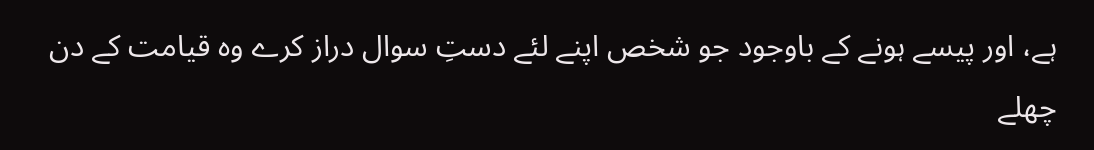ہے، اور پیسے ہونے کے باوجود جو شخص اپنے لئے دستِ سوال دراز کرے وہ قیامت کے دن چھلے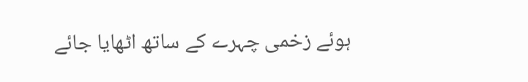ہوئے زخمی چہرے کے ساتھ اٹھایا جائے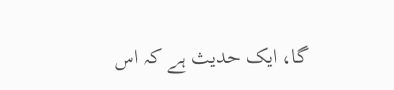گا، ایک حدیث ہے کہ اس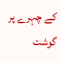کے چہرے پر گوشت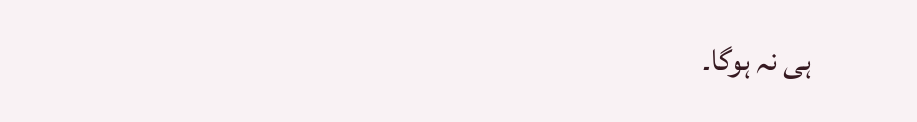ہی نہ ہوگا۔